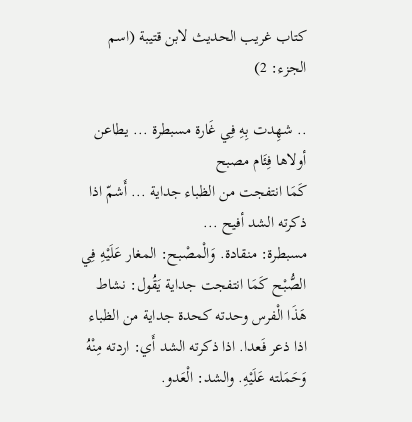كتاب غريب الحديث لابن قتيبة (اسم الجزء: 2)

.. شهِدت بِهِ فِي غَارة مسبطرة ... يطاعن أولاها فِئَام مصبح
كَمَا انتفجت من الظباء جداية ... أَشمّ اذا ذكرته الشد أفيح ...
مسبطرة: منقادة. وَالْمصْبح: المغار عَلَيْهِ فِي الصُّبْح كَمَا انتفجت جداية يَقُول: نشاط هَذَا الْفرس وحدته كحدة جداية من الظباء اذا ذعر فَعدا. اذا ذكرته الشد أَي: اردته مِنْهُ وَحَمَلته عَلَيْهِ. والشد: الْعَدو.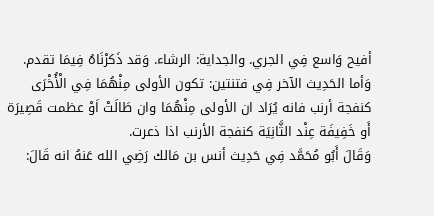أفيح وَاسع فِي الجري. والجداية: الرشاء. وَقد ذَكرْنَاهُ فِيمَا تقدم.
وَأما الحَدِيث الآخر فِي فتنتين: تكون الأولى مِنْهُمَا فِي الْأُخْرَى كنفجة أرنب فانه يُرَاد ان الأولى مِنْهُمَا وان طَالَتْ اَوْ عظمت قَصِيرَة أَو خَفِيفَة عِنْد الثَّانِيَة كنفجة الأرنب اذا ذعرت.
وَقَالَ أَبُو مُحَمَّد فِي حَدِيث أنس بن مَالك رَضِي الله عَنهُ انه قَالَ: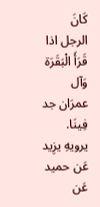كَانَ الرجل اذا قَرَأَ الْبَقَرَة وَآل عمرَان جد فِينَا.
يرويهِ يزِيد عَن حميد عَن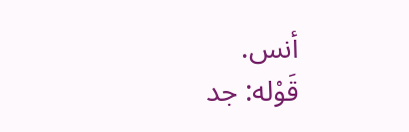أنس.
قَوْله: جد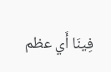فِينَا أَي عظم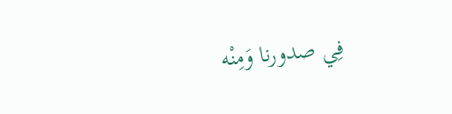فِي صدورنا وَمِنْه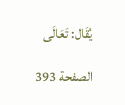يُقَال: تَعَالَى

الصفحة 393